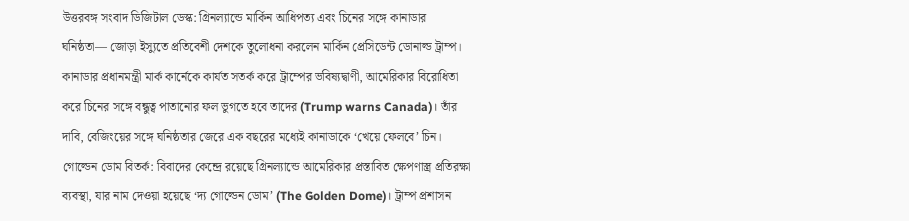উত্তরবঙ্গ সংবাদ ডিজিটাল ডেস্ক: গ্রিনল্যান্ডে মার্কিন আধিপত্য এবং চিনের সঙ্গে কানাডার ঘনিষ্ঠতা— জোড়া ইস্যুতে প্রতিবেশী দেশকে তুলোধনা করলেন মার্কিন প্রেসিডেন্ট ডোনাল্ড ট্রাম্প। কানাডার প্রধানমন্ত্রী মার্ক কার্নেকে কার্যত সতর্ক করে ট্রাম্পের ভবিষ্যদ্বাণী, আমেরিকার বিরোধিতা করে চিনের সঙ্গে বন্ধুত্ব পাতানোর ফল ভুগতে হবে তাদের (Trump warns Canada)। তাঁর দাবি, বেজিংয়ের সঙ্গে ঘনিষ্ঠতার জেরে এক বছরের মধ্যেই কানাডাকে ‘খেয়ে ফেলবে’ চিন।
গোল্ডেন ডোম বিতর্ক: বিবাদের কেন্দ্রে রয়েছে গ্রিনল্যান্ডে আমেরিকার প্রস্তাবিত ক্ষেপণাস্ত্র প্রতিরক্ষা ব্যবস্থা, যার নাম দেওয়া হয়েছে ‘দ্য গোল্ডেন ডোম’ (The Golden Dome)। ট্রাম্প প্রশাসন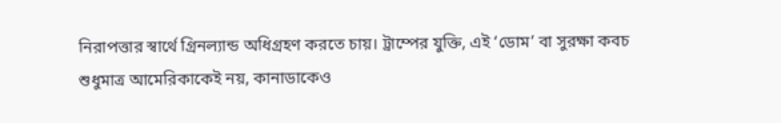নিরাপত্তার স্বার্থে গ্রিনল্যান্ড অধিগ্রহণ করতে চায়। ট্রাম্পের যুক্তি, এই ‘ডোম’ বা সুরক্ষা কবচ শুধুমাত্র আমেরিকাকেই নয়, কানাডাকেও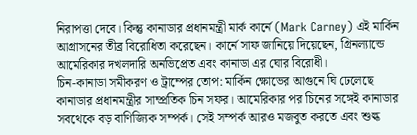নিরাপত্তা দেবে। কিন্তু কানাডার প্রধানমন্ত্রী মার্ক কার্নে (Mark Carney) এই মার্কিন আগ্রাসনের তীব্র বিরোধিতা করেছেন। কার্নে সাফ জানিয়ে দিয়েছেন, গ্রিনল্যান্ডে আমেরিকার দখলদারি অনভিপ্রেত এবং কানাডা এর ঘোর বিরোধী।
চিন-কানাডা সমীকরণ ও ট্রাম্পের তোপ: মার্কিন ক্ষোভের আগুনে ঘি ঢেলেছে কানাডার প্রধানমন্ত্রীর সাম্প্রতিক চিন সফর। আমেরিকার পর চিনের সঙ্গেই কানাডার সবথেকে বড় বাণিজ্যিক সম্পর্ক। সেই সম্পর্ক আরও মজবুত করতে এবং শুল্ক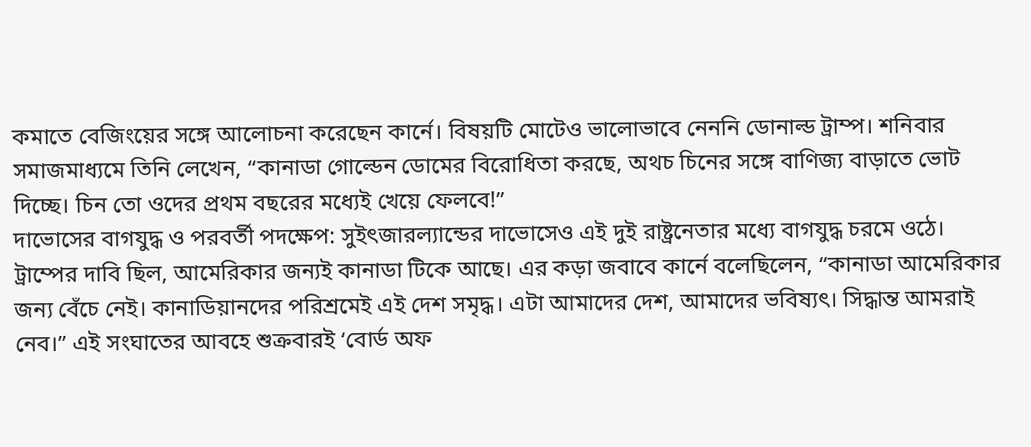কমাতে বেজিংয়ের সঙ্গে আলোচনা করেছেন কার্নে। বিষয়টি মোটেও ভালোভাবে নেননি ডোনাল্ড ট্রাম্প। শনিবার সমাজমাধ্যমে তিনি লেখেন, “কানাডা গোল্ডেন ডোমের বিরোধিতা করছে, অথচ চিনের সঙ্গে বাণিজ্য বাড়াতে ভোট দিচ্ছে। চিন তো ওদের প্রথম বছরের মধ্যেই খেয়ে ফেলবে!”
দাভোসের বাগযুদ্ধ ও পরবর্তী পদক্ষেপ: সুইৎজারল্যান্ডের দাভোসেও এই দুই রাষ্ট্রনেতার মধ্যে বাগযুদ্ধ চরমে ওঠে। ট্রাম্পের দাবি ছিল, আমেরিকার জন্যই কানাডা টিকে আছে। এর কড়া জবাবে কার্নে বলেছিলেন, “কানাডা আমেরিকার জন্য বেঁচে নেই। কানাডিয়ানদের পরিশ্রমেই এই দেশ সমৃদ্ধ। এটা আমাদের দেশ, আমাদের ভবিষ্যৎ। সিদ্ধান্ত আমরাই নেব।” এই সংঘাতের আবহে শুক্রবারই ‘বোর্ড অফ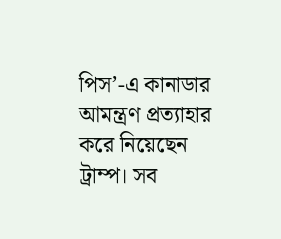পিস’-এ কানাডার আমন্ত্রণ প্রত্যাহার করে নিয়েছেন ট্রাম্প। সব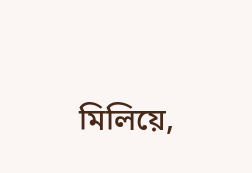মিলিয়ে,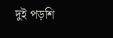দুই পড়শি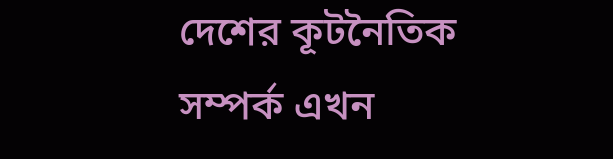দেশের কূটনৈতিক সম্পর্ক এখন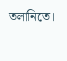তলানিতে।